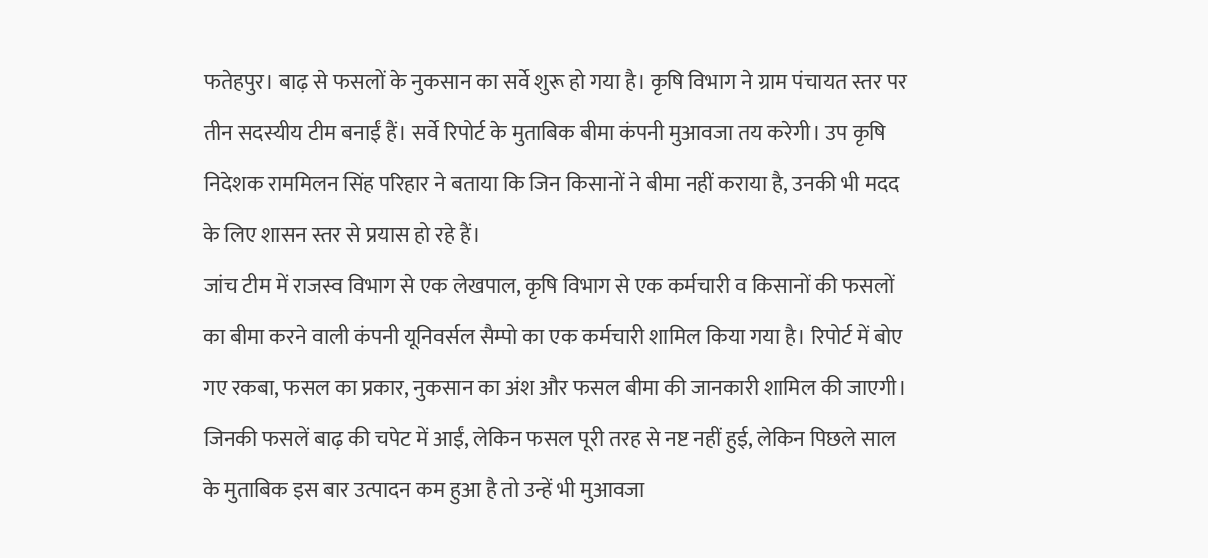फतेहपुर। बाढ़ से फसलों के नुकसान का सर्वे शुरू हो गया है। कृषि विभाग ने ग्राम पंचायत स्तर पर तीन सदस्यीय टीम बनाईं हैं। सर्वे रिपोर्ट के मुताबिक बीमा कंपनी मुआवजा तय करेगी। उप कृषि निदेशक राममिलन सिंह परिहार ने बताया कि जिन किसानों ने बीमा नहीं कराया है, उनकी भी मदद के लिए शासन स्तर से प्रयास हो रहे हैं।
जांच टीम में राजस्व विभाग से एक लेखपाल, कृषि विभाग से एक कर्मचारी व किसानों की फसलों का बीमा करने वाली कंपनी यूनिवर्सल सैम्पो का एक कर्मचारी शामिल किया गया है। रिपोर्ट में बोए गए रकबा, फसल का प्रकार, नुकसान का अंश और फसल बीमा की जानकारी शामिल की जाएगी। जिनकी फसलें बाढ़ की चपेट में आईं, लेकिन फसल पूरी तरह से नष्ट नहीं हुई, लेकिन पिछले साल के मुताबिक इस बार उत्पादन कम हुआ है तो उन्हें भी मुआवजा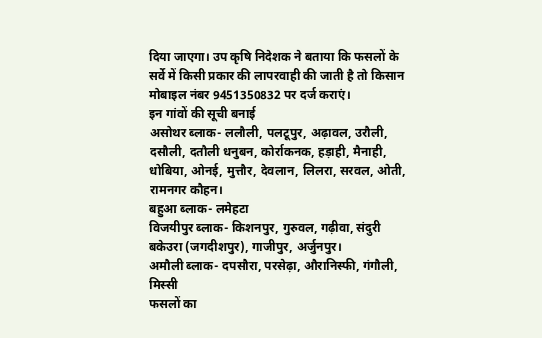दिया जाएगा। उप कृषि निदेशक ने बताया कि फसलों के सर्वे में किसी प्रकार की लापरवाही की जाती है तो किसान मोबाइल नंबर 9451350832 पर दर्ज कराएं।
इन गांवों की सूची बनाई
असोथर ब्लाक- ललौली, पलटूपुर, अढ़ावल, उरौली, दसौली, दतौली धनुबन, कोर्राकनक, हड़ाही, मैनाही, धोबिया, ओनई, मुत्तौर, देवलान, लिलरा, सरवल, ओती, रामनगर कौहन।
बहुआ ब्लाक- लमेहटा
विजयीपुर ब्लाक- किशनपुर, गुरुवल, गढ़ीवा, संदुरी बकेउरा (जगदीशपुर), गाजीपुर, अर्जुनपुर।
अमौली ब्लाक- दपसौरा, परसेढ़ा, औरानिस्फी, गंगौली, मिस्सी
फसलों का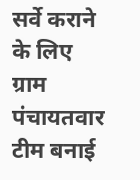सर्वे कराने के लिए ग्राम पंचायतवार टीम बनाई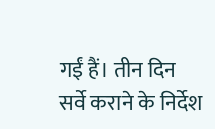गईं हैं। तीन दिन सर्वे कराने के निर्देश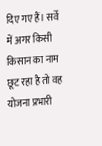दिए गए हैं। सर्वे में अगर किसी किसान का नाम छूट रहा है तो वह योजना प्रभारी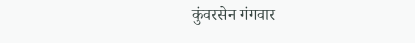कुंवरसेन गंगवार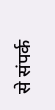से संपर्क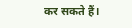कर सकते हैं।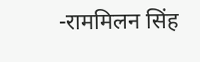-राममिलन सिंह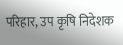परिहार, उप कृषि निदेशक